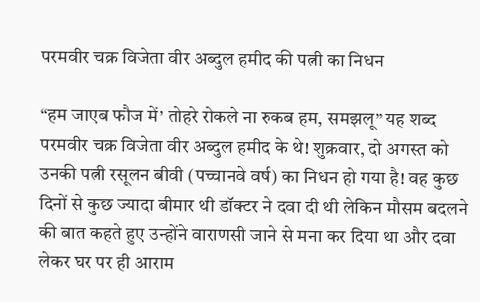परमवीर चक्र विजेता वीर अब्दुल हमीद की पत्नी का निधन

“हम जाएब फौज में’ तोहरे रोकले ना रुकब हम, समझलू” यह शब्द परमवीर चक्र विजेता वीर अब्दुल हमीद के थे! शुक्रवार, दो अगस्त को उनकी पत्नी रसूलन बीवी (पच्चानवे वर्ष) का निधन हो गया है! वह कुछ दिनों से कुछ ज्यादा बीमार थी डॉक्टर ने दवा दी थी लेकिन मौसम बदलने की बात कहते हुए उन्होंने वाराणसी जाने से मना कर दिया था और दवा लेकर घर पर ही आराम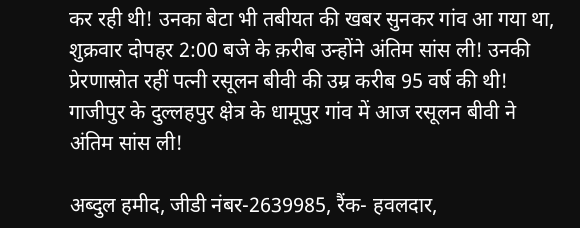कर रही थी! उनका बेटा भी तबीयत की खबर सुनकर गांव आ गया था, शुक्रवार दोपहर 2:00 बजे के क़रीब उन्होंने अंतिम सांस ली! उनकी प्रेरणास्रोत रहीं पत्नी रसूलन बीवी की उम्र करीब 95 वर्ष की थी! गाजीपुर के दुल्लहपुर क्षेत्र के धामूपुर गांव में आज रसूलन बीवी ने अंतिम सांस ली!

अब्दुल हमीद, जीडी नंबर-2639985, रैंक- हवलदार,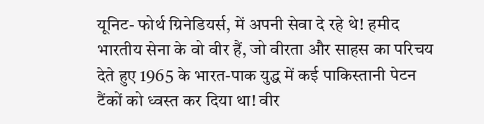यूनिट- फोर्थ ग्रिनेडियर्स, में अपनी सेवा दे रहे थे! हमीद भारतीय सेना के वो वीर हैं, जो वीरता और साहस का परिचय देते हुए 1965 के भारत-पाक युद्ध में कई पाकिस्तानी पेटन टैंकों को ध्वस्त कर दिया था! वीर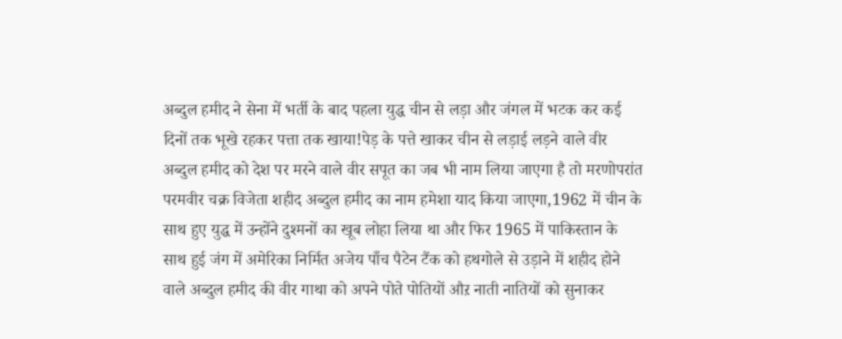अब्दुल हमीद ने सेना में भर्ती के बाद पहला युद्ध चीन से लड़ा और जंगल में भटक कर कई दिनों तक भूखे रहकर पत्ता तक खाया!पेड़ के पत्ते खाकर चीन से लड़ाई लड़ने वाले वीर अब्दुल हमीद को देश पर मरने वाले वीर सपूत का जब भी नाम लिया जाएगा है तो मरणोपरांत परमवीर चक्र विजेता शहीद अब्दुल हमीद का नाम हमेशा याद किया जाएगा,1962 में चीन के साथ हुए युद्ध में उन्होंने दुश्मनों का खूब लोहा लिया था और फिर 1965 में पाकिस्तान के साथ हुई जंग में अमेरिका निर्मित अजेय पाँच पैटेन टैंक को हथगोले से उड़ाने में शहीद होने वाले अब्दुल हमीद की वीर गाथा को अपने पोते पोतियों औऱ नाती नातियों को सुनाकर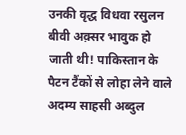उनकी वृद्ध विधवा रसुलन बीवी अक़्सर भावुक हो जाती थी! पाकिस्तान के पैटन टैंकों से लोहा लेने वाले अदम्य साहसी अब्दुल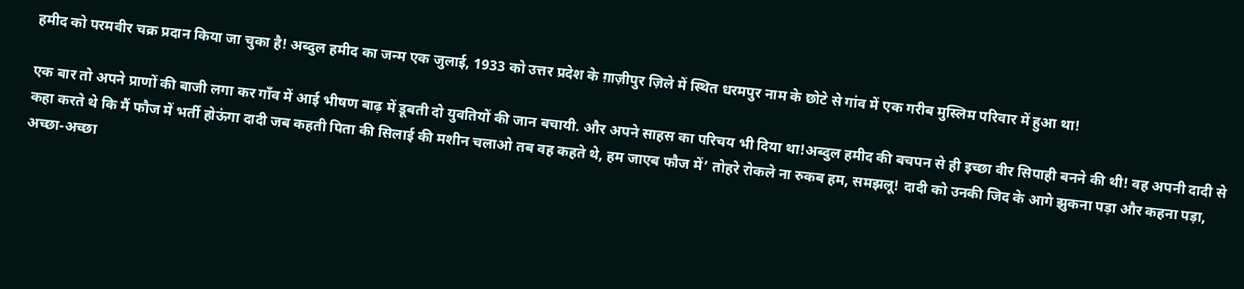हमीद को परमवीर चक्र प्रदान किया जा चुका है! अब्दुल हमीद का जन्म एक जुलाई, 1933 को उत्तर प्रदेश के ग़ाज़ीपुर ज़िले में स्थित धरमपुर नाम के छोटे से गांव में एक गरीब मुस्लिम परिवार में हुआ था!

एक बार तो अपने प्राणों की बाजी लगा कर गाँव में आई भीषण बाढ़ में डूबती दो युवतियों की जान बचायी. और अपने साहस का परिचय भी दिया था!अब्दुल हमीद की बचपन से ही इच्छा वीर सिपाही बनने की थी! वह अपनी दादी से कहा करते थे कि मैं फौज में भर्ती होऊंगा दादी जब कहती पिता की सिलाई की मशीन चलाओ तब वह कहते थे, हम जाएब फौज में’ तोहरे रोकले ना रुकब हम, समझलू! दादी को उनकी जिद के आगे झुकना पड़ा और कहना पड़ा, अच्छा-अच्छा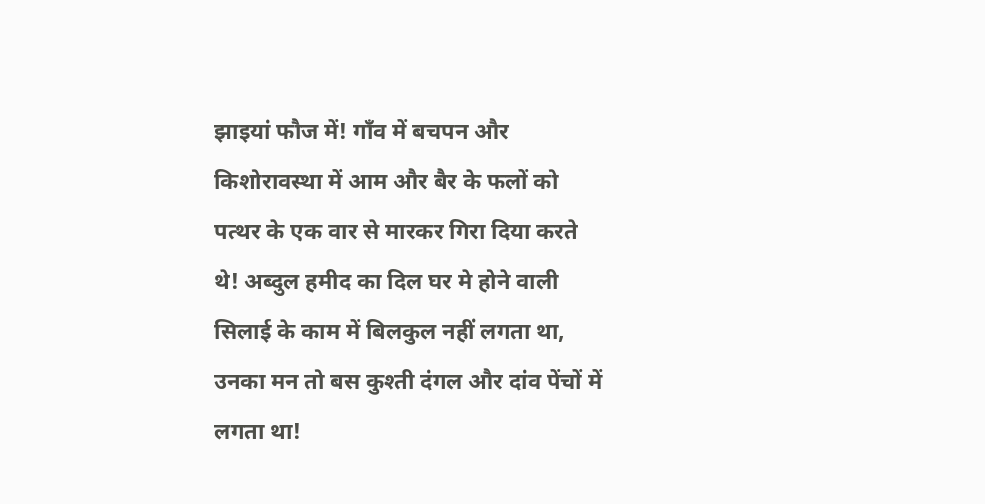झाइयां फौज में! गाँव में बचपन और किशोरावस्था में आम और बैर के फलों को पत्थर के एक वार से मारकर गिरा दिया करते थे! अब्दुल हमीद का दिल घर मे होने वाली सिलाई के काम में बिलकुल नहीं लगता था, उनका मन तो बस कुश्ती दंगल और दांव पेंचों में लगता था!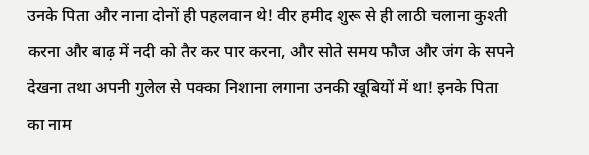उनके पिता और नाना दोनों ही पहलवान थे! वीर हमीद शुरू से ही लाठी चलाना कुश्ती करना और बाढ़ में नदी को तैर कर पार करना, और सोते समय फौज और जंग के सपने देखना तथा अपनी गुलेल से पक्का निशाना लगाना उनकी खूबियों में था! इनके पिता का नाम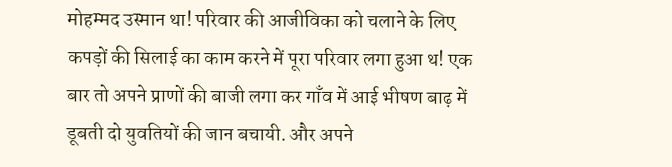मोहम्मद उस्मान था! परिवार की आजीविका को चलाने के लिए कपड़ों की सिलाई का काम करने में पूरा परिवार लगा हुआ थ! एक बार तो अपने प्राणों की बाजी लगा कर गाँव में आई भीषण बाढ़ में डूबती दो युवतियों की जान बचायी. और अपने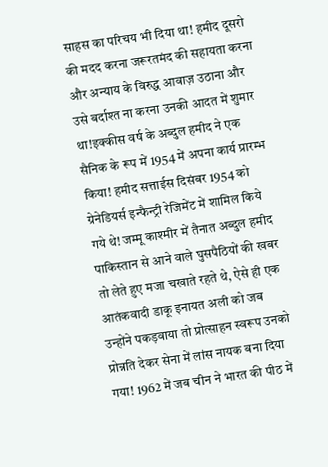साहस का परिचय भी दिया था! हमीद दूसरो की मदद करना जरूरतमंद की सहायता करना और अन्याय के विरुद्ध आवाज़ उठाना और उसे बर्दाश्त ना करना उनकी आदत में शुमार था!इक्कीस वर्ष के अब्दुल हमीद ने एक सैनिक के रूप में 1954 में अपना कार्य प्रारम्भ किया! हमीद सत्ताईस दिसंबर 1954 को ग्रेनेडियर्स इन्फैन्ट्री रेजिमेंट में शामिल किये गये थे! जम्मू काश्मीर में तैनात अब्दुल हमीद पाकिस्तान से आने वाले घुसपैठियों की खबर तो लेते हुए मजा चखाते रहते थे, ऐसे ही एक आतंकवादी डाकू इनायत अली को जब उन्होंने पकड़वाया तो प्रोत्साहन स्वरूप उनको प्रोन्नति देकर सेना में लांस नायक बना दिया गया! 1962 में जब चीन ने भारत की पीठ में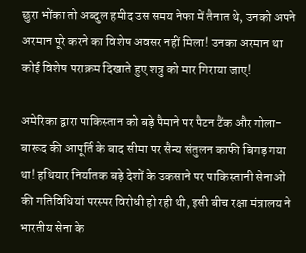छुरा भोंका तो अब्दुल हमीद उस समय नेफा में तैनात थे, उनको अपने अरमान पूरे करने का विशेष अवसर नहीं मिला! उनका अरमान था कोई विशेष पराक्रम दिखाते हुए शत्रु को मार गिराया जाए!

अमेरिका द्वारा पाकिस्तान को बड़े पैमाने पर पैटन टैंक और गोला-बारूद की आपूर्ति के बाद सीमा पर सैन्य संतुलन काफी बिगड़ गया था! हथियार निर्यातक बड़े देशों के उकसाने पर पाकिस्तानी सेनाओं की गतिविधियां परस्पर विरोधी हो रही थी, इसी बीच रक्षा मंत्रालय ने भारतीय सेना के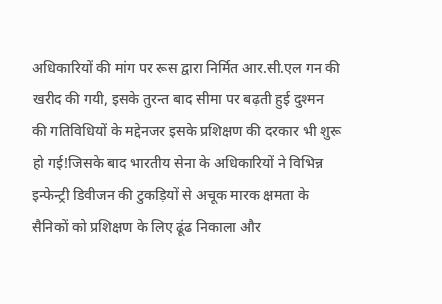अधिकारियों की मांग पर रूस द्वारा निर्मित आर.सी.एल गन की खरीद की गयी, इसके तुरन्त बाद सीमा पर बढ़ती हुई दुश्मन की गतिविधियों के मद्देनजर इसके प्रशिक्षण की दरकार भी शुरू हो गई!जिसके बाद भारतीय सेना के अधिकारियों ने विभिन्न इन्फेन्ट्री डिवीजन की टुकड़ियों से अचूक मारक क्षमता के सैनिकों को प्रशिक्षण के लिए ढूंढ निकाला और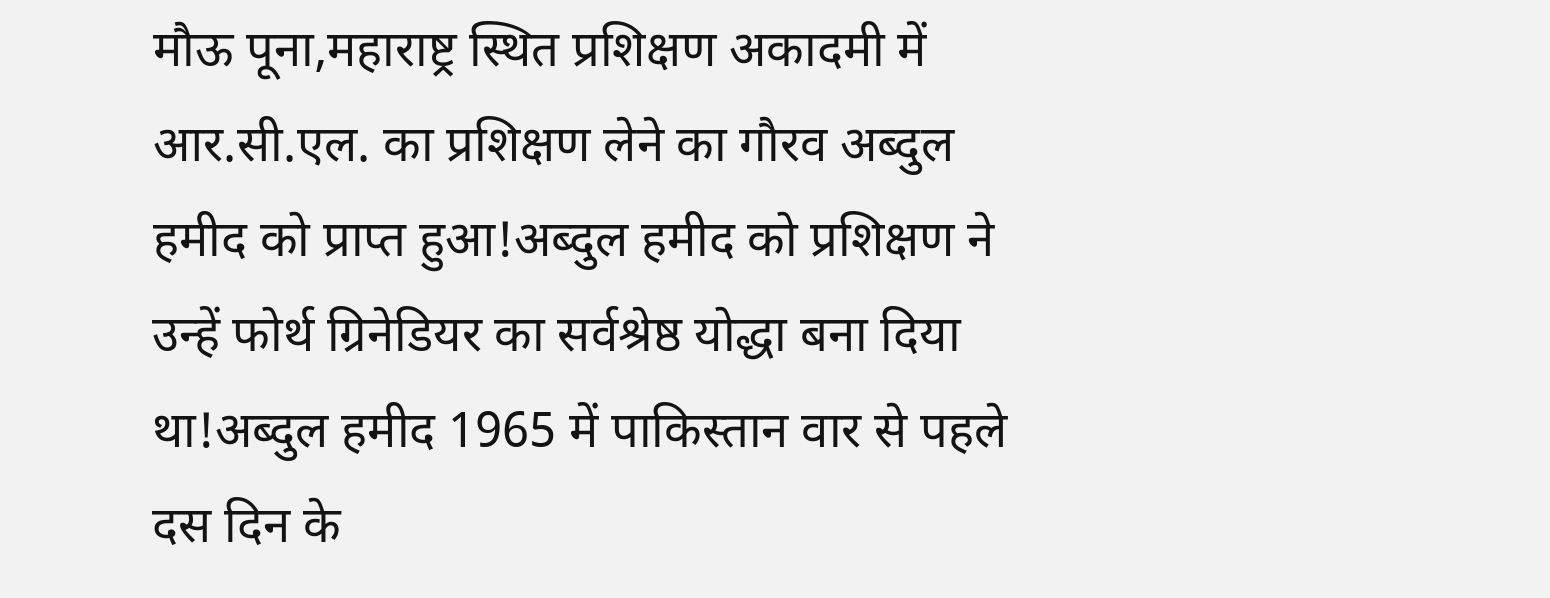मौऊ पूना,महाराष्ट्र स्थित प्रशिक्षण अकादमी में आर.सी.एल. का प्रशिक्षण लेने का गौरव अब्दुल हमीद को प्राप्त हुआ!अब्दुल हमीद को प्रशिक्षण ने उन्हें फोर्थ ग्रिनेडियर का सर्वश्रेष्ठ योद्धा बना दिया था!अब्दुल हमीद 1965 में पाकिस्तान वार से पहले दस दिन के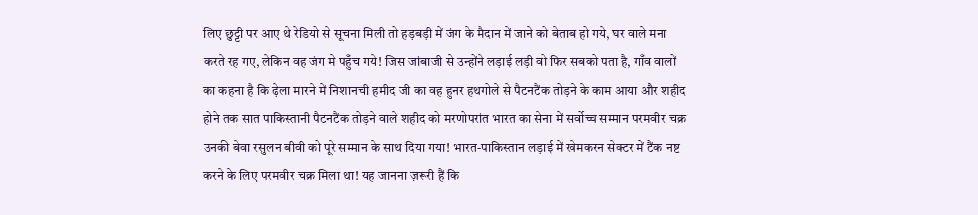लिए छुट्टी पर आए थे रेडियो से सूचना मिली तो हड़बड़ी में जंग के मैदान में जाने को बेताब हो गये, घर वाले मना करते रह गए, लेकिन वह जंग मे पहुँच गये! जिस जांबाजी से उन्होंने लड़ाई लड़ी वो फिर सबको पता है, गाँव वालों का कहना है कि ढ़ेला मारने में निशानची हमीद जी का वह हुनर हथगोले से पैटनटैंक तोड़ने के काम आया और शहीद होने तक सात पाकिस्तानी पैटनटैंक तोड़ने वाले शहीद को मरणोपरांत भारत का सेना में सर्वोच्च सम्मान परमवीर चक्र उनकी बेवा रसुलन बीवी को पूरे सम्मान के साथ दिया गया! भारत-पाकिस्तान लड़ाई में खेमकरन सेक्टर में टैंक नष्ट करने के लिए परमवीर चक्र मिला था! यह जानना ज़रूरी हैं कि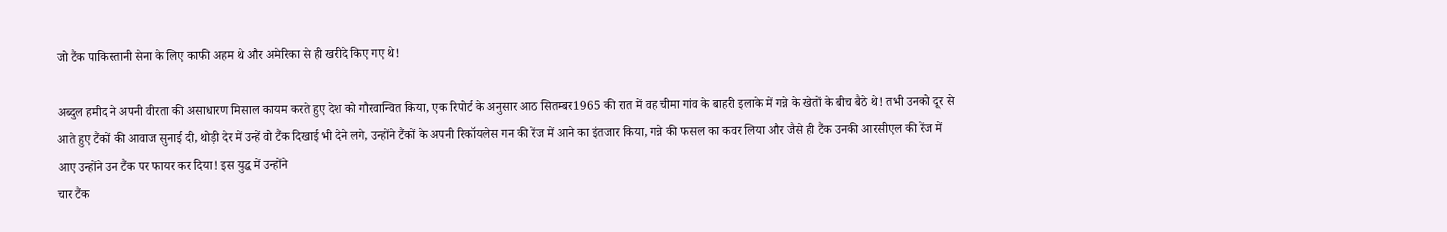जो टैंक पाकिस्तानी सेना के लिए काफी अहम थे और अमेरिका से ही खरीदे किए गए थे!

अब्दुल हमीद ने अपनी वीरता की असाधारण मिसाल कायम करते हुए देश को गौरवान्वित किया, एक रिपोर्ट के अनुसार आठ सितम्बर1965 की रात में वह चीमा गांव के बाहरी इलाके में गन्ने के खेतों के बीच बैठे थे! तभी उनको दूर से आते हुए टैंकों की आवाज सुनाई दी, थोड़ी देर में उन्हें वो टैंक दिखाई भी देने लगे, उन्होंने टैंकों के अपनी रिकॉयलेस गन की रेंज में आने का इंतजार किया, गन्ने की फसल का कवर लिया और जैसे ही टैंक उनकी आरसीएल की रेंज में आए उन्होंने उन टैंक पर फायर कर दिया! इस युद्ध में उन्होंने
चार टैंक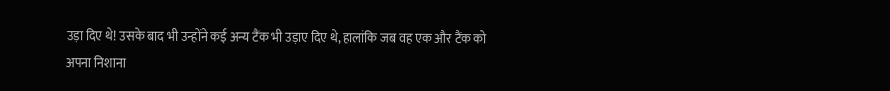उड़ा दिए थे! उसके बाद भी उन्होंने कई अन्य टैंक भी उड़ाए दिए थे, हालांकि जब वह एक और टैंक को अपना निशाना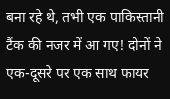बना रहे थे, तभी एक पाकिस्तानी टैंक की नजर में आ गए! दोनों ने एक-दूसरे पर एक साथ फायर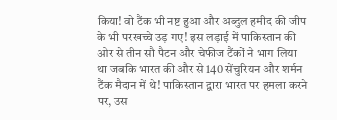किया! वो टैंक भी नष्ट हुआ और अब्दुल हमीद की जीप के भी परखच्चे उड़ गए! इस लड़ाई में पाकिस्तान की ओर से तीन सौ पैटन और चेफीज टैंकों ने भाग लिया था जबकि भारत की और से 140 सेंचुरियन और शर्मन टैंक मैदान में थे! पाकिस्तान द्वारा भारत पर हमला करने पर, उस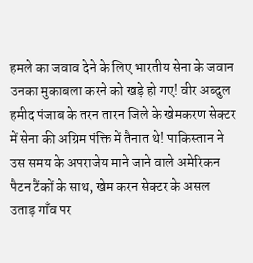हमले का जवाव देने के लिए भारतीय सेना के जवान उनका मुकाबला करने को खड़े हो गए! वीर अब्दुल हमीद पंजाब के तरन तारन जिले के खेमकरण सेक्टर में सेना की अग्रिम पंक्ति में तैनात थे! पाकिस्तान ने उस समय के अपराजेय माने जाने वाले अमेरिकन पैटन टैंकों के साथ, खेम करन सेक्टर के असल उताड़ गाँव पर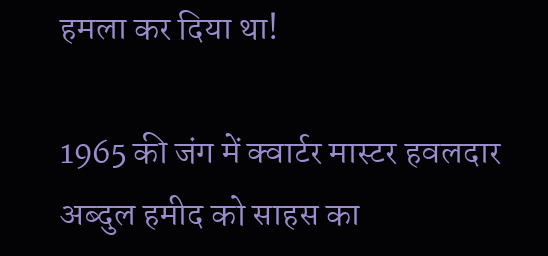हमला कर दिया था!

1965 की जंग में क्वार्टर मास्टर हवलदार अब्दुल हमीद को साहस का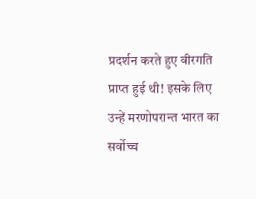प्रदर्शन करते हुए वीरगति प्राप्त हुई थी! इसके लिए उन्हें मरणोपरान्त भारत का सर्वोच्च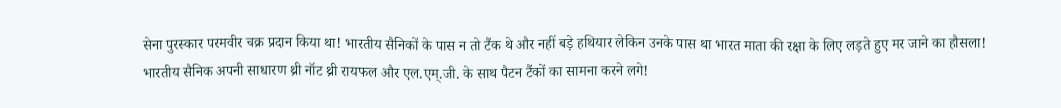सेना पुरस्कार परमवीर चक्र प्रदान किया था! भारतीय सैनिकों के पास न तो टैंक थे और नहीं बड़े हथियार लेकिन उनके पास था भारत माता की रक्षा के लिए लड़ते हुए मर जाने का हौसला! भारतीय सैनिक अपनी साधारण थ्री नॉट थ्री रायफल और एल.एम्.जी. के साथ पैटन टैंकों का सामना करने लगे!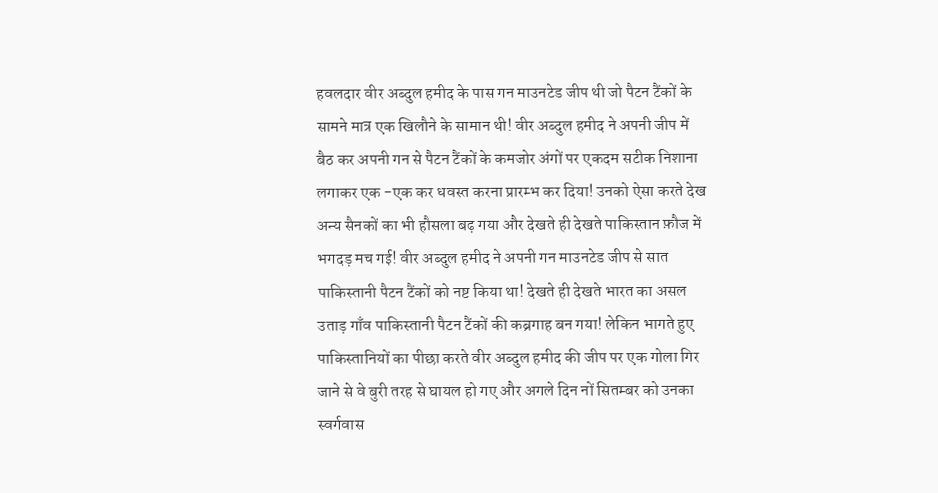हवलदार वीर अब्दुल हमीद के पास गन माउनटेड जीप थी जो पैटन टैंकों के सामने मात्र एक खिलौने के सामान थी! वीर अब्दुल हमीद ने अपनी जीप में बैठ कर अपनी गन से पैटन टैंकों के कमजोर अंगों पर एकदम सटीक निशाना लगाकर एक -एक कर धवस्त करना प्रारम्भ कर दिया! उनको ऐसा करते देख अन्य सैनकों का भी हौसला बढ़ गया और देखते ही देखते पाकिस्तान फ़ौज में भगदड़ मच गई! वीर अब्दुल हमीद ने अपनी गन माउनटेड जीप से सात पाकिस्तानी पैटन टैंकों को नष्ट किया था! देखते ही देखते भारत का असल उताड़ गाँव पाकिस्तानी पैटन टैंकों की कब्रगाह बन गया! लेकिन भागते हुए पाकिस्तानियों का पीछा करते वीर अब्दुल हमीद की जीप पर एक गोला गिर जाने से वे बुरी तरह से घायल हो गए और अगले दिन नों सितम्बर को उनका स्वर्गवास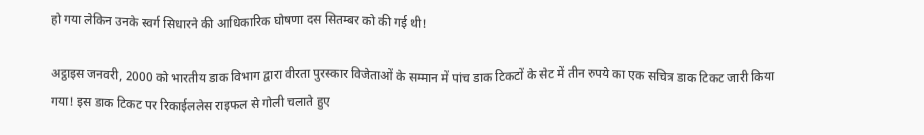हो गया लेकिन उनके स्वर्ग सिधारने की आधिकारिक घोषणा दस सितम्बर को की गई थी!

अट्ठाइस जनवरी, 2000 को भारतीय डाक विभाग द्वारा वीरता पुरस्कार विजेताओं के सम्मान में पांच डाक टिकटों के सेट में तीन रुपये का एक सचित्र डाक टिकट जारी किया गया! इस डाक टिकट पर रिकाईललेस राइफल से गोली चलाते हुए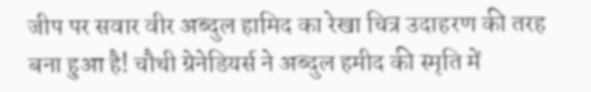जीप पर सवार वीर अब्दुल हामिद का रेखा चित्र उदाहरण की तरह बना हुआ है! चौथी ग्रेनेडियर्स ने अब्दुल हमीद की स्मृति में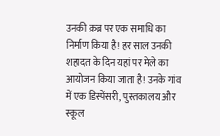उनकी क़ब्र पर एक समाधि का निर्माण किया है! हर साल उनकी शहादत के दिन यहां पर मेले का आयोजन किया जाता है! उनके गांव में एक डिस्पेंसरी, पुस्तकालय और स्कूल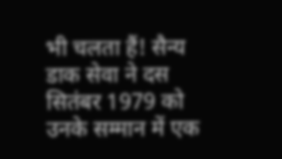भी चलता हैं! सैन्य डाक सेवा ने दस सितंबर 1979 को उनके सम्मान में एक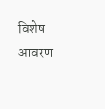विशेष आवरण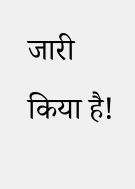जारी किया है!